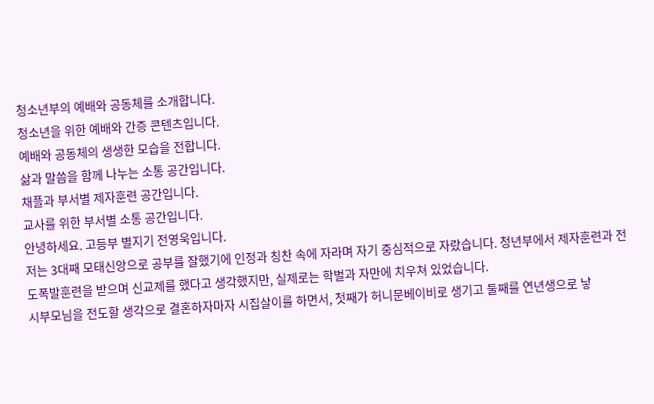청소년부의 예배와 공동체를 소개합니다.
청소년을 위한 예배와 간증 콘텐츠입니다.
예배와 공동체의 생생한 모습을 전합니다.
삶과 말씀을 함께 나누는 소통 공간입니다.
채플과 부서별 제자훈련 공간입니다.
교사를 위한 부서별 소통 공간입니다.
안녕하세요. 고등부 별지기 전영욱입니다.
저는 3대째 모태신앙으로 공부를 잘했기에 인정과 칭찬 속에 자라며 자기 중심적으로 자랐습니다. 청년부에서 제자훈련과 전도폭발훈련을 받으며 신교제를 했다고 생각했지만, 실제로는 학벌과 자만에 치우쳐 있었습니다.
시부모님을 전도할 생각으로 결혼하자마자 시집살이를 하면서, 첫째가 허니문베이비로 생기고 둘째를 연년생으로 낳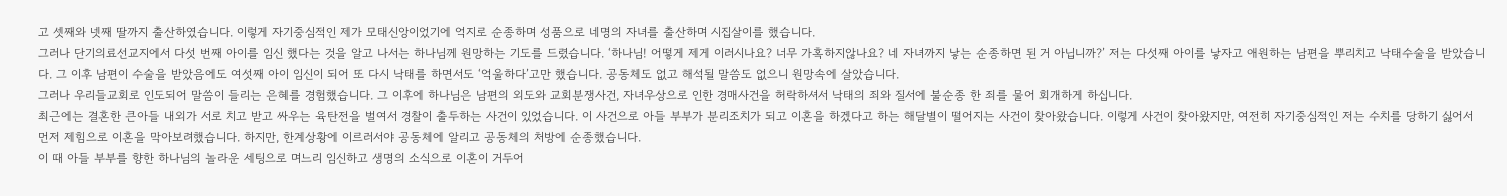고 셋째와 넷째 딸까지 출산하였습니다. 이렇게 자기중심적인 제가 모태신앙이었기에 억지로 순종하며 성품으로 네명의 자녀를 출산하며 시집살이를 했습니다.
그러나 단기의료선교지에서 다섯 번째 아이를 임신 했다는 것을 알고 나서는 하나님께 원망하는 기도를 드렸습니다. ‘하나님! 어떻게 제게 이러시나요? 너무 가혹하지않나요? 네 자녀까지 낳는 순종하면 된 거 아닙니까?’ 저는 다섯째 아이를 낳자고 애원하는 남편을 뿌리치고 낙태수술을 받았습니다. 그 이후 남편이 수술을 받았음에도 여섯째 아이 임신이 되어 또 다시 낙태를 하면서도 ‘억울하다’고만 했습니다. 공동체도 없고 해석될 말씀도 없으니 원망속에 살았습니다.
그러나 우리들교회로 인도되어 말씀이 들리는 은혜를 경험했습니다. 그 이후에 하나님은 남편의 외도와 교회분쟁사건, 자녀우상으로 인한 경매사건을 허락하셔서 낙태의 죄와 질서에 불순종 한 죄를 물어 회개하게 하십니다.
최근에는 결혼한 큰아들 내외가 서로 치고 받고 싸우는 육탄전을 벌여서 경찰이 출두하는 사건이 있었습니다. 이 사건으로 아들 부부가 분리조치가 되고 이혼을 하겠다고 하는 해달별이 떨어지는 사건이 찾아왔습니다. 이렇게 사건이 찾아왔지만, 여전히 자기중심적인 저는 수치를 당하기 싫어서 먼저 제힘으로 이혼을 막아보려했습니다. 하지만, 한계상황에 이르러서야 공동체에 알리고 공동체의 처방에 순종했습니다.
이 때 아들 부부를 향한 하나님의 놀라운 세팅으로 며느리 임신하고 생명의 소식으로 이혼이 거두어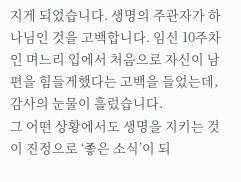지게 되었습니다. 생명의 주관자가 하나님인 것을 고백합니다. 임신 10주차인 며느리 입에서 처음으로 자신이 남편을 힘들게했다는 고백을 들었는데, 감사의 눈물이 흘렀습니다.
그 어떤 상황에서도 생명을 지키는 것이 진정으로 ‘좋은 소식’이 되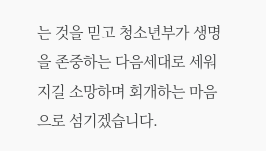는 것을 믿고 청소년부가 생명을 존중하는 다음세대로 세워지길 소망하며 회개하는 마음으로 섬기겠습니다.